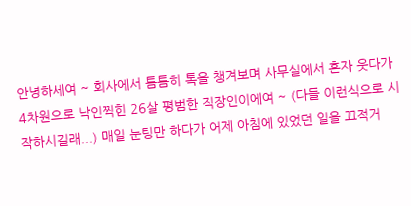안녕하세여 ~ 회사에서 틈틈히 톡을 챙겨보며 사무실에서 혼자 웃다가 4차원으로 낙인찍힌 26살 평범한 직장인이에여 ~ (다들 이런식으로 시작하시길래...) 매일 눈팅만 하다가 어제 아침에 있었던 일을 끄적거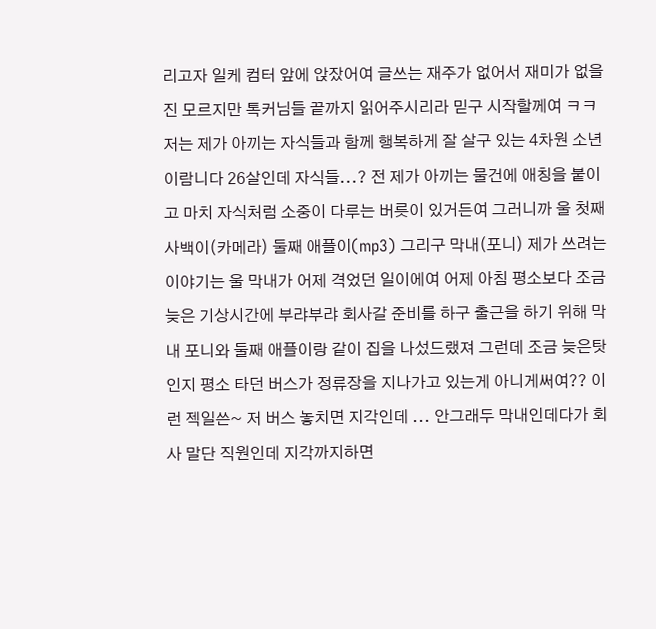리고자 일케 컴터 앞에 앉잤어여 글쓰는 재주가 없어서 재미가 없을진 모르지만 톡커님들 끝까지 읽어주시리라 믿구 시작할께여 ㅋㅋ 저는 제가 아끼는 자식들과 함께 행복하게 잘 살구 있는 4차원 소년이람니다 26살인데 자식들...? 전 제가 아끼는 물건에 애칭을 붙이고 마치 자식처럼 소중이 다루는 버릇이 있거든여 그러니까 울 첫째 사백이(카메라) 둘째 애플이(mp3) 그리구 막내(포니) 제가 쓰려는 이야기는 울 막내가 어제 격었던 일이에여 어제 아침 평소보다 조금 늦은 기상시간에 부랴부랴 회사갈 준비를 하구 출근을 하기 위해 막내 포니와 둘째 애플이랑 같이 집을 나섰드랬져 그런데 조금 늦은탓인지 평소 타던 버스가 정류장을 지나가고 있는게 아니게써여?? 이런 젝일쓴~ 저 버스 놓치면 지각인데 ... 안그래두 막내인데다가 회사 말단 직원인데 지각까지하면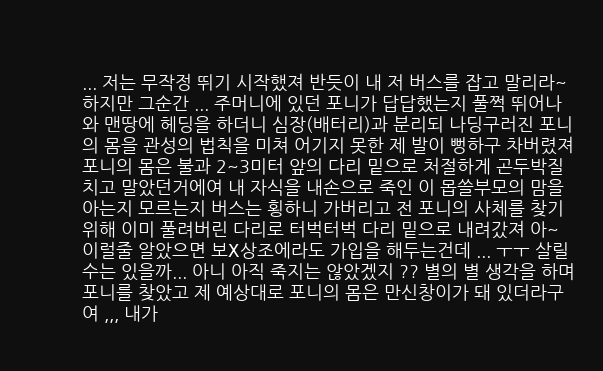... 저는 무작정 뛰기 시작했져 반듯이 내 저 버스를 잡고 말리라~ 하지만 그순간 ... 주머니에 있던 포니가 답답했는지 풀쩍 뛰어나와 맨땅에 헤딩을 하더니 심장(배터리)과 분리되 나딩구러진 포니의 몸을 관성의 법칙을 미쳐 어기지 못한 제 발이 뻥하구 차버렸져 포니의 몸은 불과 2~3미터 앞의 다리 밑으로 처절하게 곤두박질 치고 말았던거에여 내 자식을 내손으로 죽인 이 몹쓸부모의 맘을 아는지 모르는지 버스는 횡하니 가버리고 전 포니의 사체를 찾기 위해 이미 풀려버린 다리로 터벅터벅 다리 밑으로 내려갔져 아~ 이럴줄 알았으면 보X상조에라도 가입을 해두는건데 ... ㅜㅜ 살릴수는 있을까... 아니 아직 죽지는 않았겠지 ?? 별의 별 생각을 하며 포니를 찾았고 제 예상대로 포니의 몸은 만신창이가 돼 있더라구여 ,,, 내가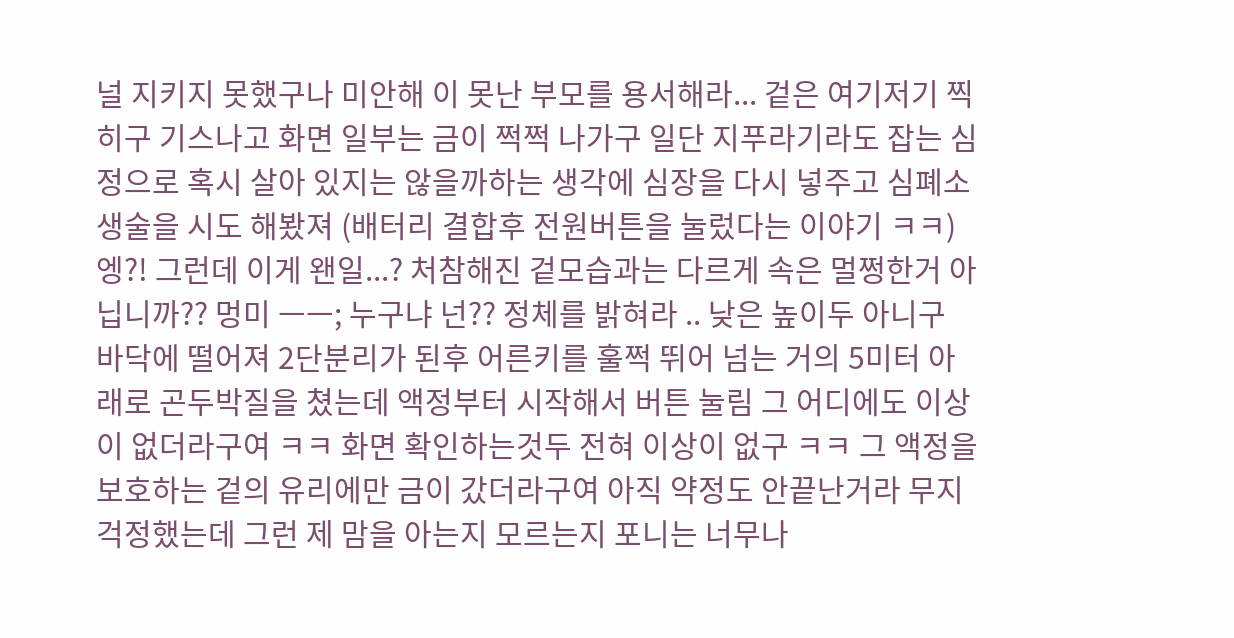널 지키지 못했구나 미안해 이 못난 부모를 용서해라... 겉은 여기저기 찍히구 기스나고 화면 일부는 금이 쩍쩍 나가구 일단 지푸라기라도 잡는 심정으로 혹시 살아 있지는 않을까하는 생각에 심장을 다시 넣주고 심폐소생술을 시도 해봤져 (배터리 결합후 전원버튼을 눌렀다는 이야기 ㅋㅋ) 엥?! 그런데 이게 왠일...? 처참해진 겉모습과는 다르게 속은 멀쩡한거 아닙니까?? 멍미 ㅡㅡ; 누구냐 넌?? 정체를 밝혀라 .. 낮은 높이두 아니구 바닥에 떨어져 2단분리가 된후 어른키를 훌쩍 뛰어 넘는 거의 5미터 아래로 곤두박질을 쳤는데 액정부터 시작해서 버튼 눌림 그 어디에도 이상이 없더라구여 ㅋㅋ 화면 확인하는것두 전혀 이상이 없구 ㅋㅋ 그 액정을 보호하는 겉의 유리에만 금이 갔더라구여 아직 약정도 안끝난거라 무지 걱정했는데 그런 제 맘을 아는지 모르는지 포니는 너무나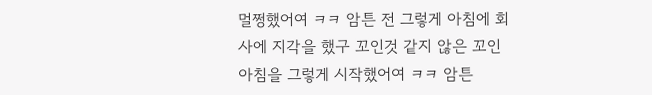멀쩡했어여 ㅋㅋ 암튼 전 그렇게 아침에 회사에 지각을 했구 꼬인것 같지 않은 꼬인 아침을 그렇게 시작했어여 ㅋㅋ 암튼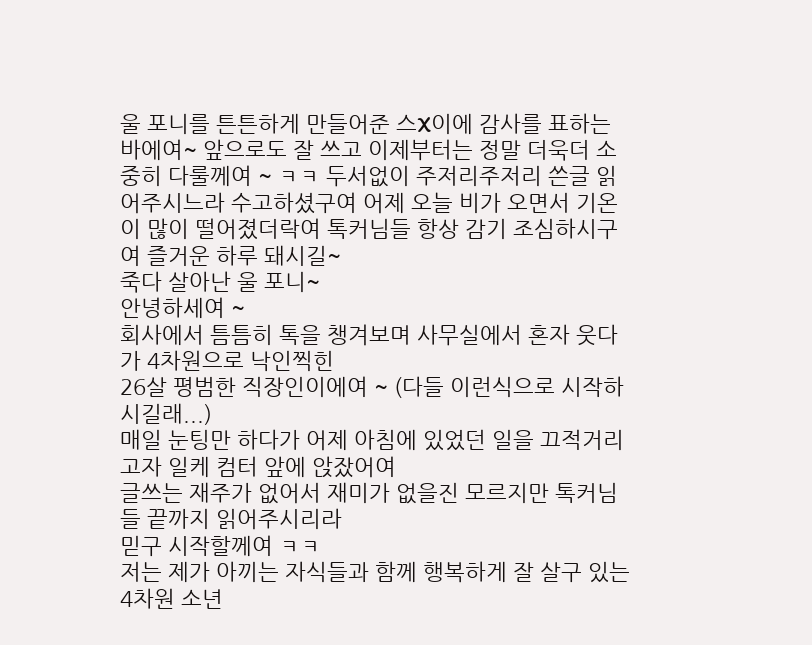울 포니를 튼튼하게 만들어준 스X이에 감사를 표하는 바에여~ 앞으로도 잘 쓰고 이제부터는 정말 더욱더 소중히 다룰께여 ~ ㅋㅋ 두서없이 주저리주저리 쓴글 읽어주시느라 수고하셨구여 어제 오늘 비가 오면서 기온이 많이 떨어졌더락여 톡커님들 항상 감기 조심하시구여 즐거운 하루 돼시길~
죽다 살아난 울 포니~
안녕하세여 ~
회사에서 틈틈히 톡을 챙겨보며 사무실에서 혼자 웃다가 4차원으로 낙인찍힌
26살 평범한 직장인이에여 ~ (다들 이런식으로 시작하시길래...)
매일 눈팅만 하다가 어제 아침에 있었던 일을 끄적거리고자 일케 컴터 앞에 앉잤어여
글쓰는 재주가 없어서 재미가 없을진 모르지만 톡커님들 끝까지 읽어주시리라
믿구 시작할께여 ㅋㅋ
저는 제가 아끼는 자식들과 함께 행복하게 잘 살구 있는 4차원 소년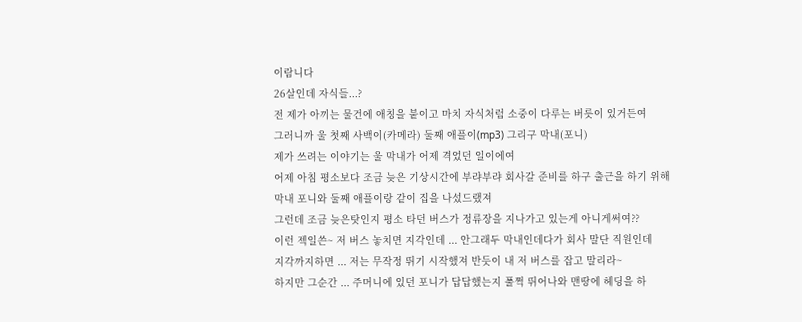이람니다
26살인데 자식들...?
전 제가 아끼는 물건에 애칭을 붙이고 마치 자식처럼 소중이 다루는 버릇이 있거든여
그러니까 울 첫째 사백이(카메라) 둘째 애플이(mp3) 그리구 막내(포니)
제가 쓰려는 이야기는 울 막내가 어제 격었던 일이에여
어제 아침 평소보다 조금 늦은 기상시간에 부랴부랴 회사갈 준비를 하구 출근을 하기 위해
막내 포니와 둘째 애플이랑 같이 집을 나섰드랬져
그런데 조금 늦은탓인지 평소 타던 버스가 정류장을 지나가고 있는게 아니게써여??
이런 젝일쓴~ 저 버스 놓치면 지각인데 ... 안그래두 막내인데다가 회사 말단 직원인데
지각까지하면 ... 저는 무작정 뛰기 시작했져 반듯이 내 저 버스를 잡고 말리라~
하지만 그순간 ... 주머니에 있던 포니가 답답했는지 풀쩍 뛰어나와 맨땅에 헤딩을 하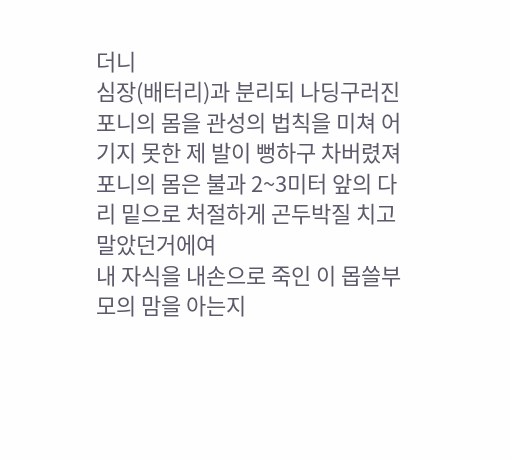더니
심장(배터리)과 분리되 나딩구러진 포니의 몸을 관성의 법칙을 미쳐 어기지 못한 제 발이 뻥하구 차버렸져 포니의 몸은 불과 2~3미터 앞의 다리 밑으로 처절하게 곤두박질 치고 말았던거에여
내 자식을 내손으로 죽인 이 몹쓸부모의 맘을 아는지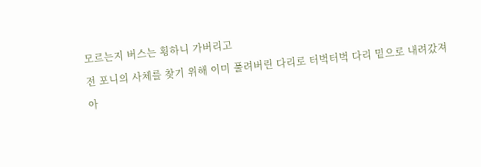모르는지 버스는 횡하니 가버리고
전 포니의 사체를 찾기 위해 이미 풀려버린 다리로 터벅터벅 다리 밑으로 내려갔져
아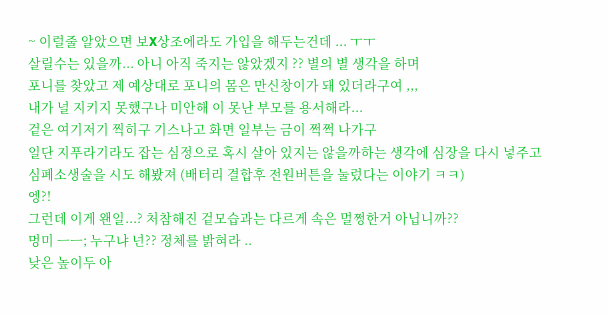~ 이럴줄 알았으면 보X상조에라도 가입을 해두는건데 ... ㅜㅜ
살릴수는 있을까... 아니 아직 죽지는 않았겠지 ?? 별의 별 생각을 하며
포니를 찾았고 제 예상대로 포니의 몸은 만신창이가 돼 있더라구여 ,,,
내가 널 지키지 못했구나 미안해 이 못난 부모를 용서해라...
겉은 여기저기 찍히구 기스나고 화면 일부는 금이 쩍쩍 나가구
일단 지푸라기라도 잡는 심정으로 혹시 살아 있지는 않을까하는 생각에 심장을 다시 넣주고
심폐소생술을 시도 해봤져 (배터리 결합후 전원버튼을 눌렀다는 이야기 ㅋㅋ)
엥?!
그런데 이게 왠일...? 처참해진 겉모습과는 다르게 속은 멀쩡한거 아닙니까??
멍미 ㅡㅡ; 누구냐 넌?? 정체를 밝혀라 ..
낮은 높이두 아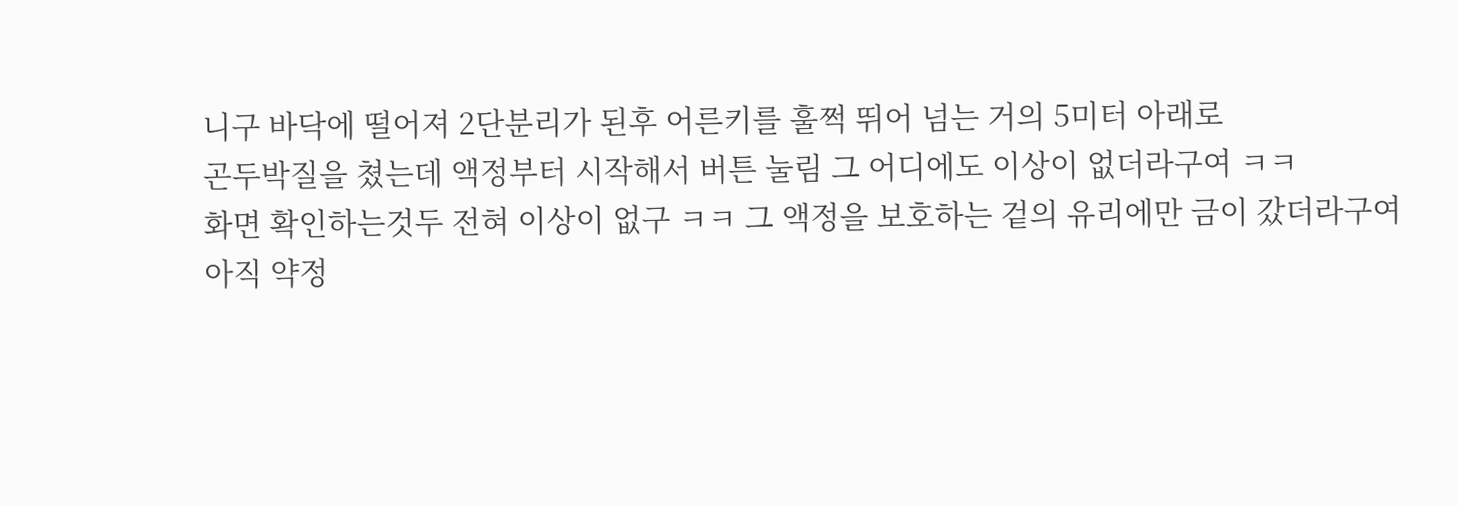니구 바닥에 떨어져 2단분리가 된후 어른키를 훌쩍 뛰어 넘는 거의 5미터 아래로
곤두박질을 쳤는데 액정부터 시작해서 버튼 눌림 그 어디에도 이상이 없더라구여 ㅋㅋ
화면 확인하는것두 전혀 이상이 없구 ㅋㅋ 그 액정을 보호하는 겉의 유리에만 금이 갔더라구여
아직 약정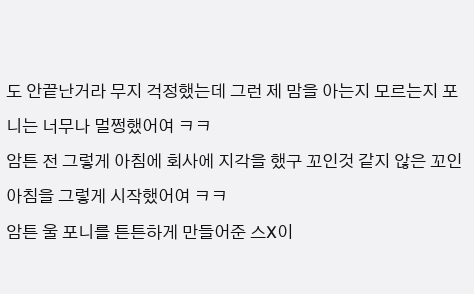도 안끝난거라 무지 걱정했는데 그런 제 맘을 아는지 모르는지 포니는 너무나 멀쩡했어여 ㅋㅋ
암튼 전 그렇게 아침에 회사에 지각을 했구 꼬인것 같지 않은 꼬인 아침을 그렇게 시작했어여 ㅋㅋ
암튼 울 포니를 튼튼하게 만들어준 스X이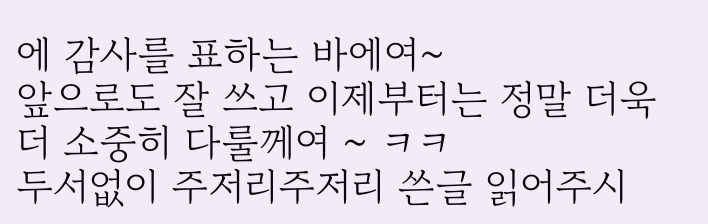에 감사를 표하는 바에여~
앞으로도 잘 쓰고 이제부터는 정말 더욱더 소중히 다룰께여 ~ ㅋㅋ
두서없이 주저리주저리 쓴글 읽어주시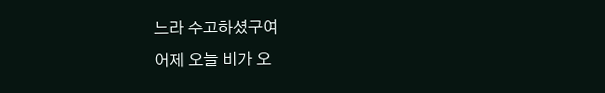느라 수고하셨구여
어제 오늘 비가 오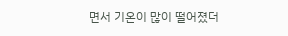면서 기온이 많이 떨어졌더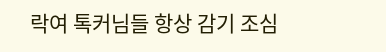락여 톡커님들 항상 감기 조심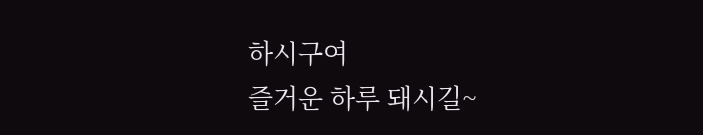하시구여
즐거운 하루 돼시길~